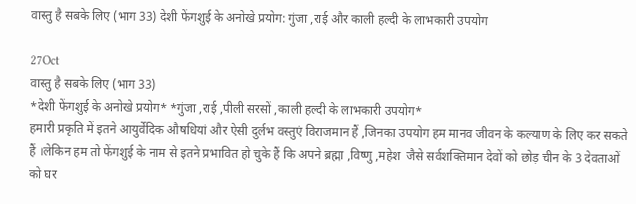वास्तु है सबके लिए (भाग 33) देशी फेंगशुई के अनोखे प्रयोग: गुंजा ,राई और काली हल्दी के लाभकारी उपयोग

27Oct
वास्तु है सबके लिए (भाग 33)
*देशी फेंगशुई के अनोखे प्रयोग* *गुंजा ,राई ,पीली सरसों ,काली हल्दी के लाभकारी उपयोग*
हमारी प्रकृति में इतने आयुर्वेदिक औषधियां और ऐसी दुर्लभ वस्तुएं विराजमान हैं ,जिनका उपयोग हम मानव जीवन के कल्याण के लिए कर सकते हैं ।लेकिन हम तो फेंगशुई के नाम से इतने प्रभावित हो चुके हैं कि अपने ब्रह्मा ,विष्णु ,महेश  जैसे सर्वशक्तिमान देवों को छोड़ चीन के 3 देवताओं को घर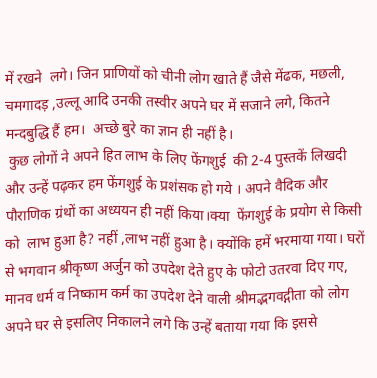में रखने  लगे। जिन प्राणियों को चीनी लोग खाते हैं जैसे मेंढक, मछली, चमगादड़ ,उल्लू आदि उनकी तस्वीर अपने घर में सजाने लगे, कितने मन्दबुद्धि हैं हम।  अच्छे बुरे का ज्ञान ही नहीं है।
 कुछ लोगों ने अपने हित लाभ के लिए फेंगशुई  की 2-4 पुस्तकें लिखदी और उन्हें पढ़कर हम फेंगशुई के प्रशंसक हो गये । अपने वैदिक और पौराणिक ग्रंथों का अध्ययन ही नहीं किया।क्या  फेंगशुई के प्रयोग से किसी को  लाभ हुआ है? नहीं ,लाभ नहीं हुआ है। क्योंकि हमें भरमाया गया। घरों से भगवान श्रीकृष्ण अर्जुन को उपदेश देते हुए के फोटो उतरवा दिए गए, मानव धर्म व निष्काम कर्म का उपदेश देने वाली श्रीमद्भगवद्गीता को लोग अपने घर से इसलिए निकालने लगे कि उन्हें बताया गया कि इससे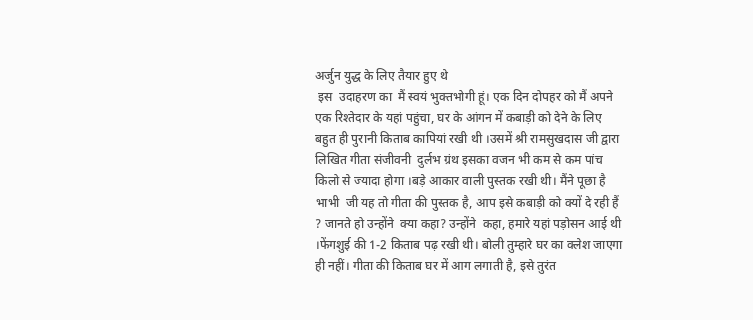अर्जुन युद्ध के लिए तैयार हुए थे
 इस  उदाहरण का  मैं स्वयं भुक्तभोगी हूं। एक दिन दोपहर को मैं अपने एक रिश्तेदार के यहां पहुंचा, घर के आंगन में कबाड़ी को देने के लिए बहुत ही पुरानी किताब कापियां रखी थी ।उसमें श्री रामसुखदास जी द्वारा लिखित गीता संजीवनी  दुर्लभ ग्रंथ इसका वजन भी कम से कम पांच किलो से ज्यादा होगा ।बड़े आकार वाली पुस्तक रखी थी। मैंने पूछा है भाभी  जी यह तो गीता की पुस्तक है, आप इसे कबाड़ी को क्यों दे रही हैं ? जानते हो उन्होंने  क्या कहा? उन्होंने  कहा, हमारे यहां पड़ोसन आई थी ।फेंगशुई की 1-2 किताब पढ़ रखी थी। बोली तुम्हारे घर का क्लेश जाएगा ही नहीं। गीता की किताब घर में आग लगाती है, इसे तुरंत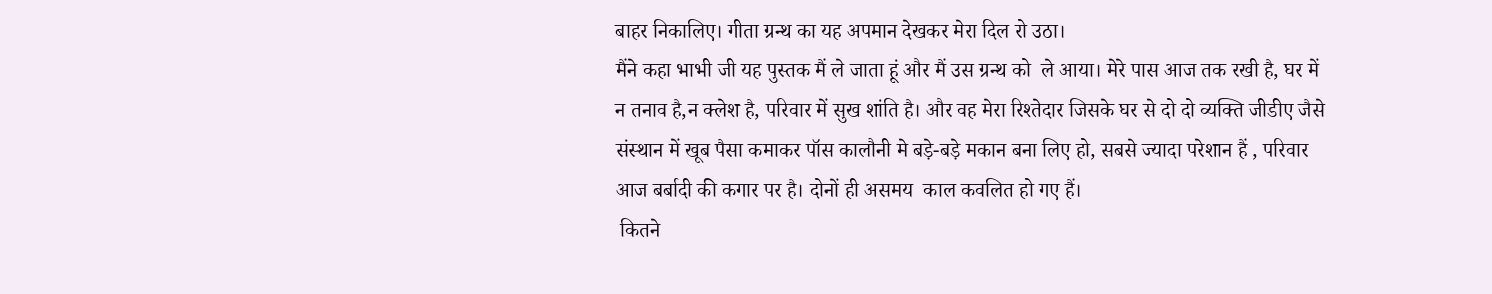बाहर निकालिए। गीता ग्रन्थ का यह अपमान देखकर मेरा दिल रो उठा।
मैंने कहा भाभी जी यह पुस्तक मैं ले जाता हूं और मैं उस ग्रन्थ को  ले आया। मेरे पास आज तक रखी है, घर में न तनाव है,न क्लेश है, परिवार में सुख शांति है। और वह मेरा रिश्तेदार जिसके घर से दो दो व्यक्ति जीडीए जैसे संस्थान में खूब पैसा कमाकर पॉस कालौनी मे बड़े-बड़े मकान बना लिए हो, सबसे ज्यादा परेशान हैं , परिवार आज बर्बादी की कगार पर है। दोनों ही असमय  काल कवलित हो गए हैं।
 कितने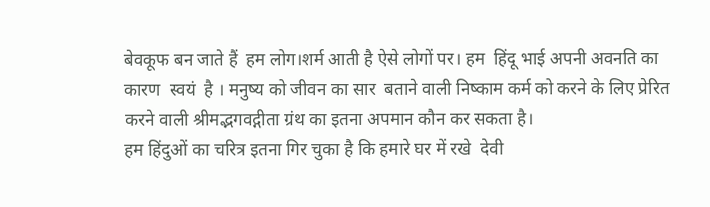बेवकूफ बन जाते हैं  हम लोग।शर्म आती है ऐसे लोगों पर। हम  हिंदू भाई अपनी अवनति का कारण  स्वयं  है । मनुष्य को जीवन का सार  बताने वाली निष्काम कर्म को करने के लिए प्रेरित करने वाली श्रीमद्भगवद्गीता ग्रंथ का इतना अपमान कौन कर सकता है।
हम हिंदुओं का चरित्र इतना गिर चुका है कि हमारे घर में रखे  देवी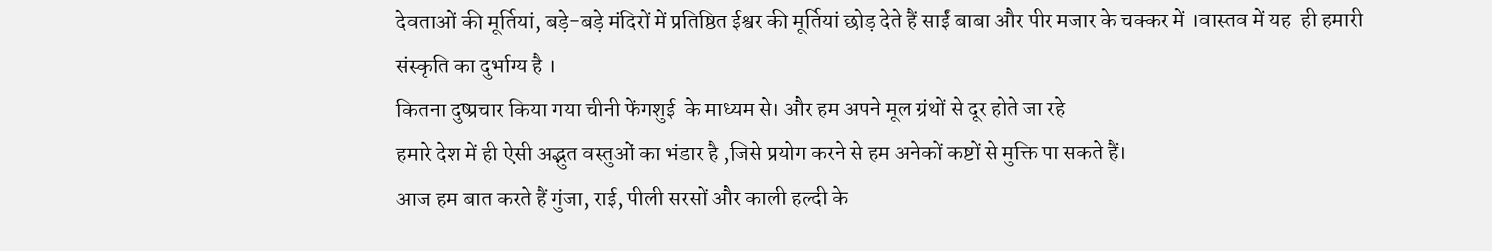देवताओं की मूर्तियां, बड़े-बड़े मंदिरों में प्रतिष्ठित ईश्वर की मूर्तियां छोड़ देते हैं साईं बाबा और पीर मजार के चक्कर में ।वास्तव में यह  ही हमारी संस्कृति का दुर्भाग्य है ।
कितना दुष्प्रचार किया गया चीनी फेंगशुई  के माध्यम से। और हम अपने मूल ग्रंथों से दूर होते जा रहे
हमारे देश में ही ऐसी अद्भुत वस्तुओं का भंडार है ,जिसे प्रयोग करने से हम अनेकों कष्टों से मुक्ति पा सकते हैं।
आज हम बात करते हैं गुंजा, राई, पीली सरसों और काली हल्दी के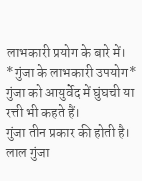लाभकारी प्रयोग के बारे में।
*गुंजा के लाभकारी उपयोग*
गुंजा को आयुर्वेद में घुंघची या रत्ती भी कहते हैं।
गुंजा तीन प्रकार की होती है। लाल गुंजा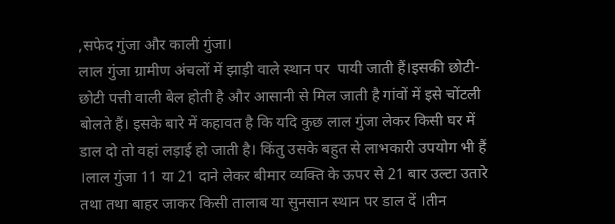,सफेद गुंजा और काली गुंजा।
लाल गुंजा ग्रामीण अंचलों में झाड़ी वाले स्थान पर  पायी जाती हैं।इसकी छोटी-छोटी पत्ती वाली बेल होती है और आसानी से मिल जाती है गांवों में इसे चोंटली बोलते हैं। इसके बारे में कहावत है कि यदि कुछ लाल गुंजा लेकर किसी घर में डाल दो तो वहां लड़ाई हो जाती है। किंतु उसके बहुत से लाभकारी उपयोग भी हैं ।लाल गुंजा 11 या 21 दाने लेकर बीमार व्यक्ति के ऊपर से 21 बार उल्टा उतारे तथा तथा बाहर जाकर किसी तालाब या सुनसान स्थान पर डाल दें ।तीन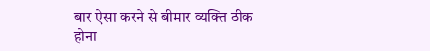बार ऐसा करने से बीमार व्यक्ति ठीक होना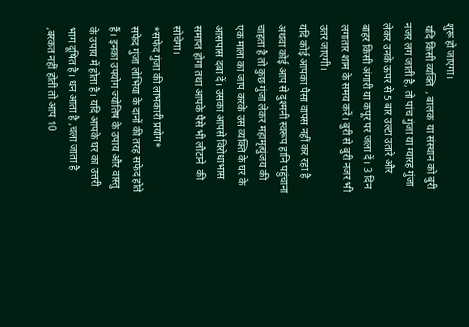शुरू हो जाएगा।
 यदि किसी व्यक्ति  , बालक  या संस्थान को बुरी नजर लग जाती है, तो पांच गुंजा या ग्यारह गुंजा लेकर उनके ऊपर से 5 बार उल्टा उतारे और बाहर किसी अंगारी या कपूर पर जला दें। 3 दिन लगातार शाम के समय करें। बुरी से बुरी नजर भी उतर जाएगी।
यदि कोई आपका पैसा वापस नहीं कर रहा है अथवा कोई आप से दुश्मनी स्वरूप हानि पहुंचाना चाहता है तो कुछ गुंजा लेकर महामृत्युंजय की एक माला का जाप करके उस व्यक्ति के घर के आसपास दबा दें। उसका आपसे विरोधाभास समाप्त होगा तथा आपके पैसे भी लौटाने  की सोचेगा।
*सफेद गुंजा की लाभकारी प्रयोग*
सफेद गुंजा लोभिया के दानों की तरह सफेद होते हैं। इनका उपयोग ज्योतिष के उपाय और वास्तु के उपाय में होता है। यदि आपके घर का उत्तरी भाग दूषित है। धन आता है ,चला जाता है ,बरकत नहीं होती तो आप 10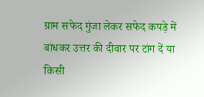ग्राम सफेद गुंजा लेकर सफेद कपड़े में बांधकर उत्तर की दीवार पर टांग दें या किसी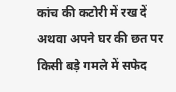कांच की कटोरी में रख दें अथवा अपने घर की छत पर किसी बड़े गमले में सफेद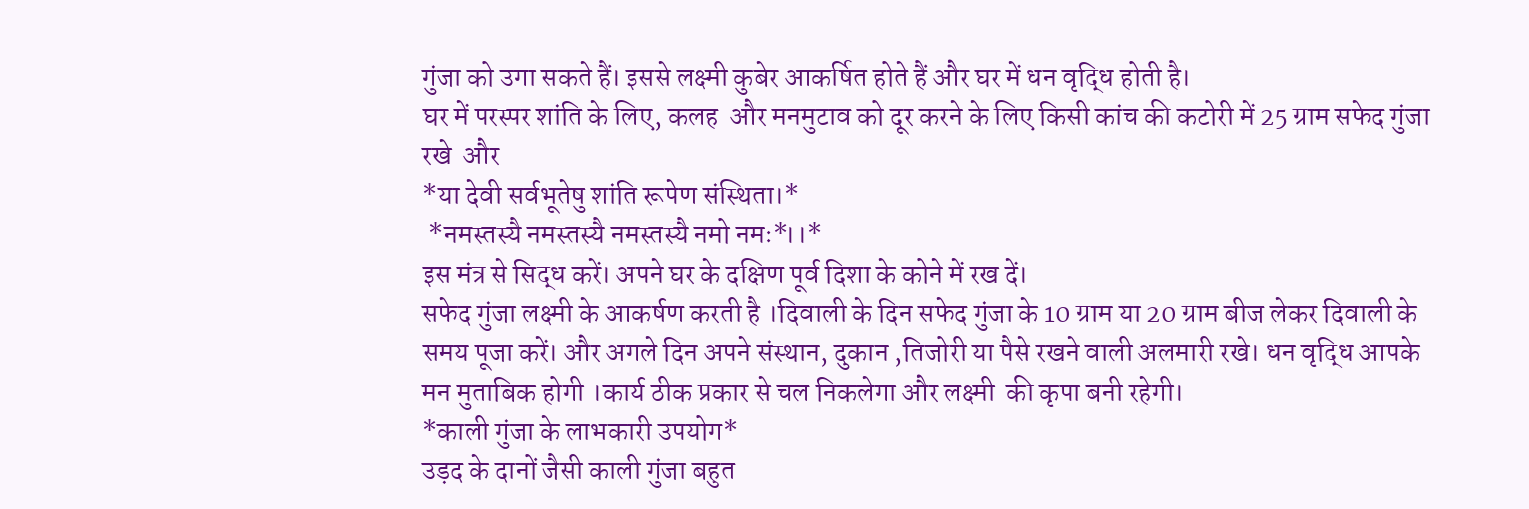गुंजा को उगा सकते हैं। इससे लक्ष्मी कुबेर आकर्षित होते हैं और घर में धन वृद्धि होती है।
घर में परस्पर शांति के लिए, कलह  और मनमुटाव को दूर करने के लिए किसी कांच की कटोरी में 25 ग्राम सफेद गुंजा रखे  और
*या देवी सर्वभूतेषु शांति रूपेण संस्थिता।*
 *नमस्तस्यै नमस्तस्यै नमस्तस्यै नमो नमः*।।*
इस मंत्र से सिद्ध करें। अपने घर के दक्षिण पूर्व दिशा के कोने में रख दें।
सफेद गुंजा लक्ष्मी के आकर्षण करती है ।दिवाली के दिन सफेद गुंजा के 10 ग्राम या 20 ग्राम बीज लेकर दिवाली के समय पूजा करें। और अगले दिन अपने संस्थान, दुकान ,तिजोरी या पैसे रखने वाली अलमारी रखे। धन वृद्धि आपके मन मुताबिक होगी ।कार्य ठीक प्रकार से चल निकलेगा और लक्ष्मी  की कृपा बनी रहेगी।
*काली गुंजा के लाभकारी उपयोग*
उड़द के दानों जैसी काली गुंजा बहुत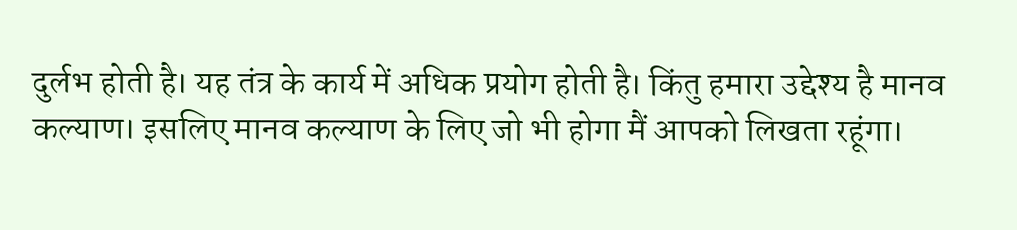दुर्लभ होती है। यह तंत्र के कार्य में अधिक प्रयोग होती है। किंतु हमारा उद्देश्य है मानव कल्याण। इसलिए मानव कल्याण के लिए जो भी होगा मैं आपको लिखता रहूंगा।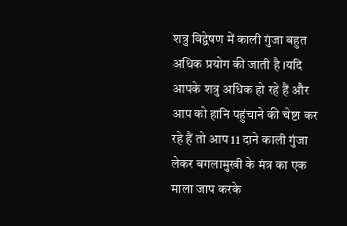शत्रु विद्वेषण में काली गुंजा बहुत अधिक प्रयोग की जाती है ।यदि आपके शत्रु अधिक हो रहे हैं और आप को हानि पहुंचाने की चेष्टा कर रहे हैं तो आप 11 दाने काली गुंजा लेकर बगलामुखी के मंत्र का एक माला जाप करके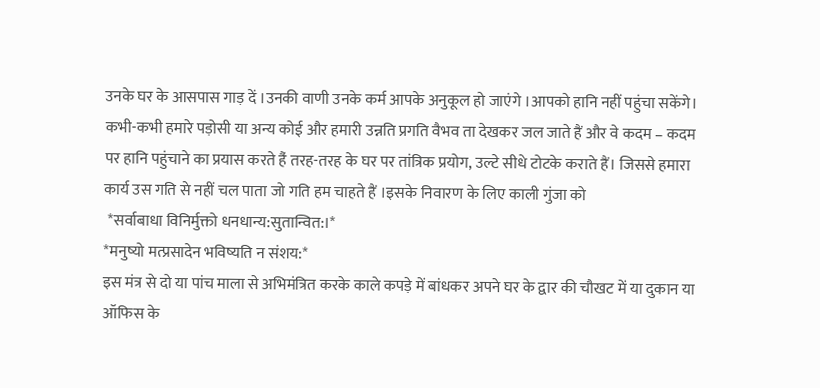उनके घर के आसपास गाड़ दें ।उनकी वाणी उनके कर्म आपके अनुकूल हो जाएंगे ।आपको हानि नहीं पहुंचा सकेंगे।
कभी-कभी हमारे पड़ोसी या अन्य कोई और हमारी उन्नति प्रगति वैभव ता देखकर जल जाते हैं और वे कदम – कदम पर हानि पहुंचाने का प्रयास करते हैं‌ तरह-तरह के घर पर तांत्रिक प्रयोग, उल्टे सीधे टोटके कराते हैं। जिससे हमारा कार्य उस गति से नहीं चल पाता जो गति हम चाहते हैं ।इसके निवारण के लिए काली गुंजा को
 *सर्वाबाधा विनिर्मुक्तो धनधान्य:सुतान्वित:।*
*मनुष्यो मत्प्रसादेन भविष्यति न संशय:*
इस मंत्र से दो या पांच माला से अभिमंत्रित करके काले कपड़े में बांधकर अपने घर के द्वार की चौखट में या दुकान या ऑफिस के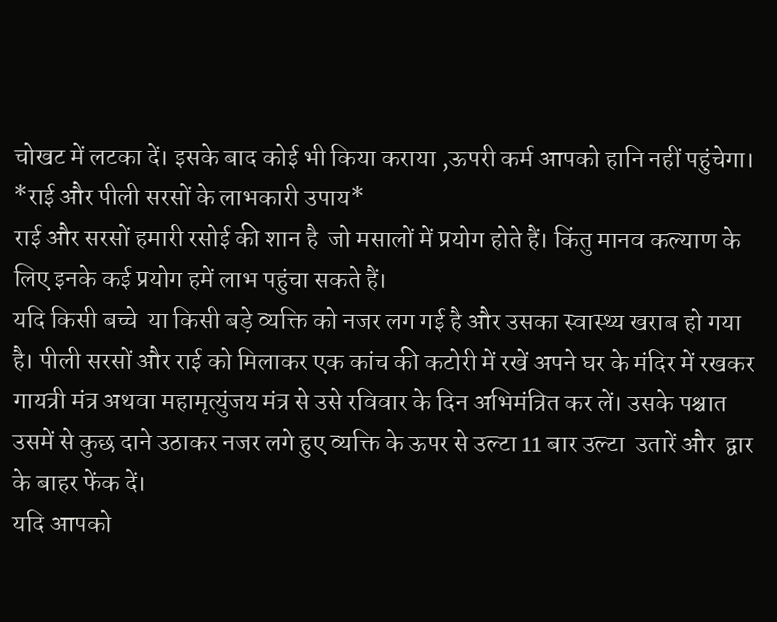चोखट में लटका दें। इसके बाद कोई भी किया कराया ,ऊपरी कर्म आपको हानि नहीं पहुंचेगा।
*राई और पीली सरसों के लाभकारी उपाय*
राई और सरसों हमारी रसोई की शान है  जो मसालों में प्रयोग होते हैं। किंतु मानव कल्याण के लिए इनके कई प्रयोग हमें लाभ पहुंचा सकते हैं।
यदि किसी बच्चे  या किसी बड़े व्यक्ति को नजर लग गई है और उसका स्वास्थ्य खराब हो गया है। पीली सरसों और राई को मिलाकर एक कांच की कटोरी में रखें अपने घर के मंदिर में रखकर गायत्री मंत्र अथवा महामृत्युंजय मंत्र से उसे रविवार के दिन अभिमंत्रित कर लें‌। उसके पश्चात उसमें से कुछ दाने उठाकर नजर लगे हुए व्यक्ति के ऊपर से उल्टा 11 बार उल्टा  उतारें और  द्वार के बाहर फेंक दें।
यदि आपको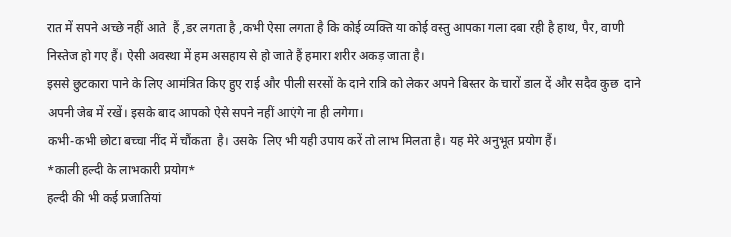रात में सपने अच्छे नहीं आते  हैं ,डर लगता है ,कभी ऐसा लगता है कि कोई व्यक्ति या कोई वस्तु आपका गला दबा रही है हाथ, पैर, वाणी निस्तेज हो गए हैं। ऐसी अवस्था में हम असहाय से हो जाते हैं हमारा शरीर अकड़ जाता है।
इससे छुटकारा पाने के लिए आमंत्रित किए हुए राई और पीली सरसों के दाने रात्रि को लेकर अपने बिस्तर के चारों डाल दें और सदैव कुछ  दाने अपनी जेब में रखें। इसके बाद आपको ऐसे सपने नहीं आएंगे ना ही लगेगा।
कभी-कभी छोटा बच्चा नींद में चौंकता  है। उसके  लिए भी यही उपाय करें तो लाभ मिलता है। यह मेरे अनुभूत प्रयोग हैं।
*काली हल्दी के लाभकारी प्रयोग*
हल्दी की भी कई प्रजातियां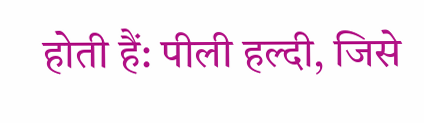होती हैं: पीली हल्दी, जिसे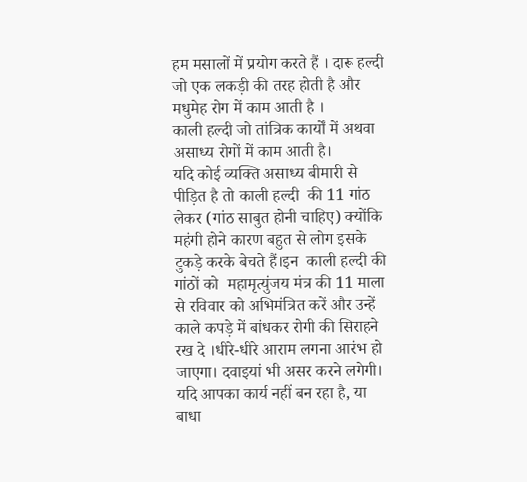हम मसालों में प्रयोग करते हैं । दारू हल्दी जो एक लकड़ी की तरह होती है और मधुमेह रोग में काम आती है ।
काली हल्दी जो तांत्रिक कार्यों में अथवा असाध्य रोगों में काम आती है।
यदि कोई व्यक्ति असाध्य बीमारी से पीड़ित है तो काली हल्दी  की 11 गांठ लेकर (गांठ साबुत होनी चाहिए) क्योंकि महंगी होने कारण बहुत से लोग इसके टुकड़े करके बेचते हैं।इन  काली हल्दी की गांठों को  महामृत्युंजय मंत्र की 11 माला से रविवार को अभिमंत्रित करें और उन्हें काले कपड़े में बांधकर रोगी की सिराहने रख दे ।धीरे-धीरे आराम लगना आरंभ हो जाएगा। दवाइयां भी असर करने लगेगी।
यदि आपका कार्य नहीं बन रहा है, या बाधा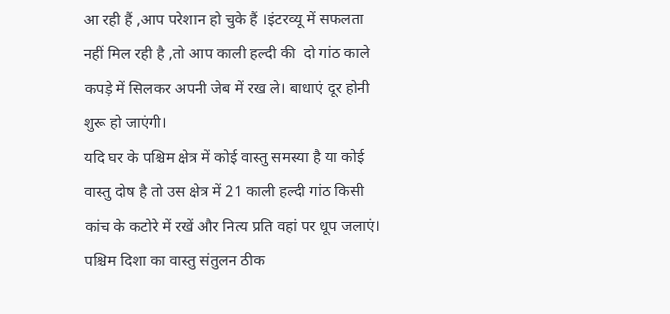आ रही हैं ,आप परेशान हो चुके हैं ।इंटरव्यू में सफलता नहीं मिल रही है ,तो आप काली हल्दी की  दो गांठ काले कपड़े में सिलकर अपनी जेब में रख ले। बाधाएं दूर होनी शुरू हो जाएंगी।
यदि घर के पश्चिम क्षेत्र में कोई वास्तु समस्या है या कोई वास्तु दोष है तो उस क्षेत्र में 21 काली हल्दी गांठ किसी कांच के कटोरे में रखें और नित्य प्रति वहां पर धूप जलाएं। पश्चिम दिशा का वास्तु संतुलन ठीक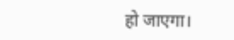हो जाएगा।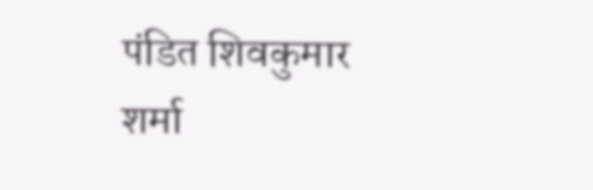पंडित शिवकुमार शर्मा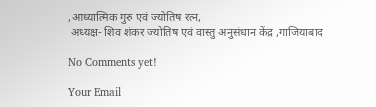,आध्यात्मिक गुरु एवं ज्योतिष रत्न,
 अध्यक्ष- शिव शंकर ज्योतिष एवं वास्तु अनुसंधान केंद्र ,गाजियाबाद

No Comments yet!

Your Email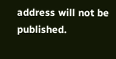address will not be published.